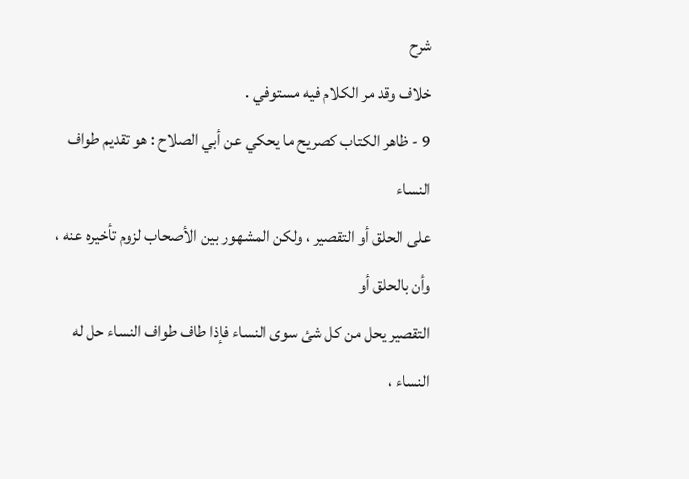شرح
خلاف وقد مر الكلام فيه مستوفي .
9 - ظاهر الكتاب كصريح ما يحكي عن أبي الصلاح : هو تقديم طواف النساء
على الحلق أو التقصير ، ولكن المشهور بين الأصحاب لزوم تأخيره عنه ، وأن بالحلق أو
التقصير يحل من كل شئ سوى النساء فإذا طاف طواف النساء حل له النساء ،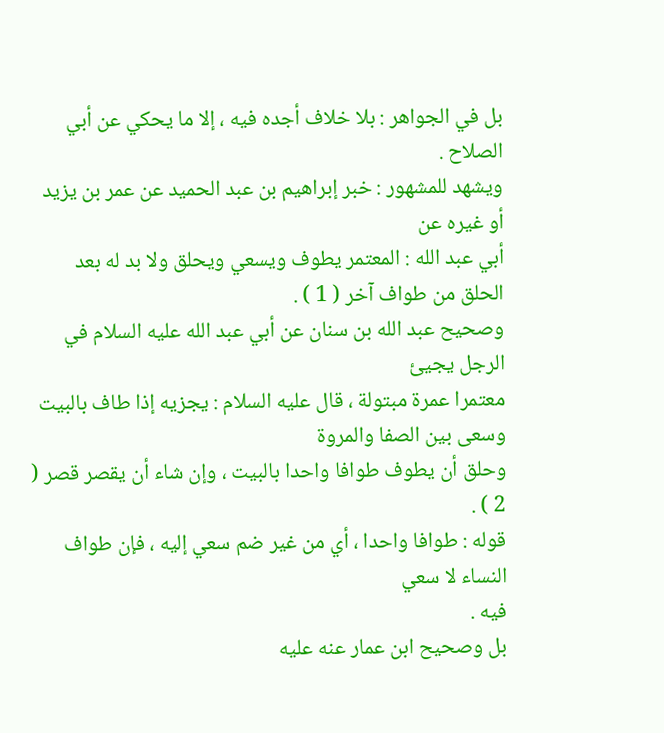بل في الجواهر : بلا خلاف أجده فيه ، إلا ما يحكي عن أبي الصلاح .
ويشهد للمشهور : خبر إبراهيم بن عبد الحميد عن عمر بن يزيد أو غيره عن
أبي عبد الله : المعتمر يطوف ويسعي ويحلق ولا بد له بعد الحلق من طواف آخر ( 1 ) .
وصحيح عبد الله بن سنان عن أبي عبد الله عليه السلام في الرجل يجيئ
معتمرا عمرة مبتولة ، قال عليه السلام : يجزيه إذا طاف بالبيت وسعى بين الصفا والمروة
وحلق أن يطوف طوافا واحدا بالبيت ، وإن شاء أن يقصر قصر ( 2 ) .
قوله : طوافا واحدا ، أي من غير ضم سعي إليه ، فإن طواف النساء لا سعي
فيه .
بل وصحيح ابن عمار عنه عليه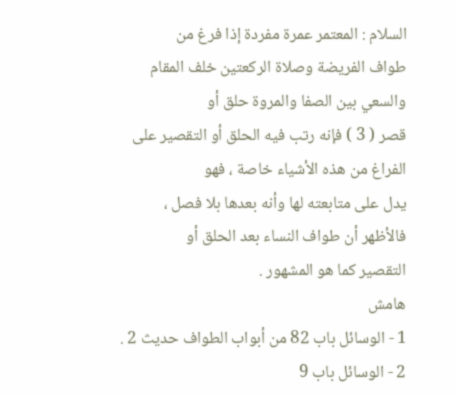السلام : المعتمر عمرة مفردة إذا فرغ من
طواف الفريضة وصلاة الركعتين خلف المقام والسعي بين الصفا والمروة حلق أو
قصر ( 3 ) فإنه رتب فيه الحلق أو التقصير على الفراغ من هذه الأشياء خاصة ، فهو
يدل على متابعته لها وأنه بعدها بلا فصل ، فالأظهر أن طواف النساء بعد الحلق أو
التقصير كما هو المشهور .
هامش
1 - الوسائل باب 82 من أبواب الطواف حديث 2 .
2 - الوسائل باب 9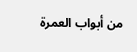من أبواب العمرة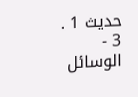حديث 1 .
3 - الوسائل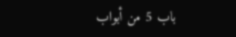باب 5 من أبواب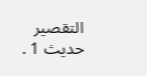التقصير حديث 1 .